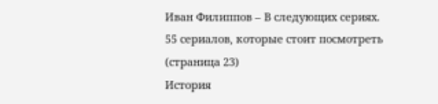Иван Филиппов – В следующих сериях. 55 сериалов, которые стоит посмотреть (страница 23)
История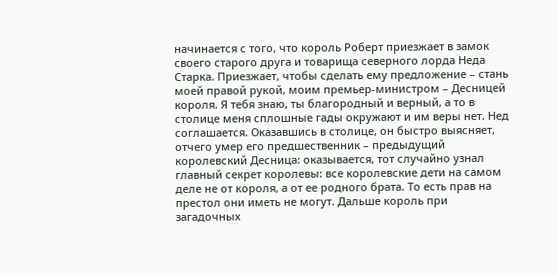начинается с того, что король Роберт приезжает в замок своего старого друга и товарища северного лорда Неда Старка. Приезжает, чтобы сделать ему предложение – стань моей правой рукой, моим премьер-министром – Десницей короля. Я тебя знаю, ты благородный и верный, а то в столице меня сплошные гады окружают и им веры нет. Нед соглашается. Оказавшись в столице, он быстро выясняет, отчего умер его предшественник – предыдущий королевский Десница: оказывается, тот случайно узнал главный секрет королевы: все королевские дети на самом деле не от короля, а от ее родного брата. То есть прав на престол они иметь не могут. Дальше король при загадочных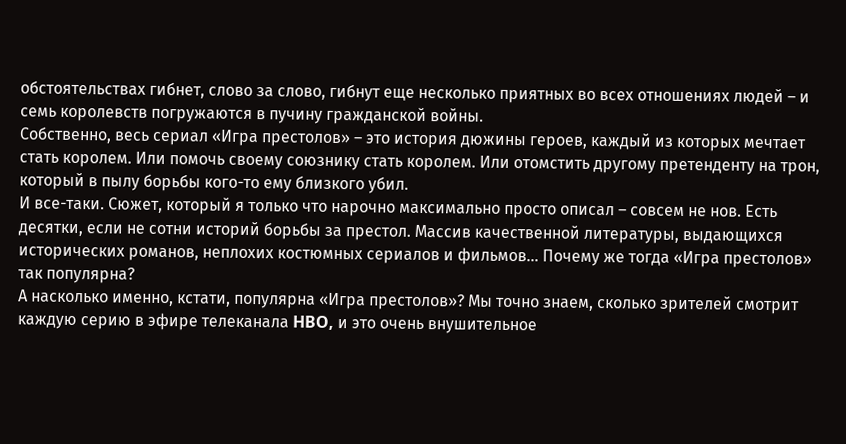обстоятельствах гибнет, слово за слово, гибнут еще несколько приятных во всех отношениях людей – и семь королевств погружаются в пучину гражданской войны.
Собственно, весь сериал «Игра престолов» – это история дюжины героев, каждый из которых мечтает стать королем. Или помочь своему союзнику стать королем. Или отомстить другому претенденту на трон, который в пылу борьбы кого-то ему близкого убил.
И все-таки. Сюжет, который я только что нарочно максимально просто описал – совсем не нов. Есть десятки, если не сотни историй борьбы за престол. Массив качественной литературы, выдающихся исторических романов, неплохих костюмных сериалов и фильмов… Почему же тогда «Игра престолов» так популярна?
А насколько именно, кстати, популярна «Игра престолов»? Мы точно знаем, сколько зрителей смотрит каждую серию в эфире телеканала HBO, и это очень внушительное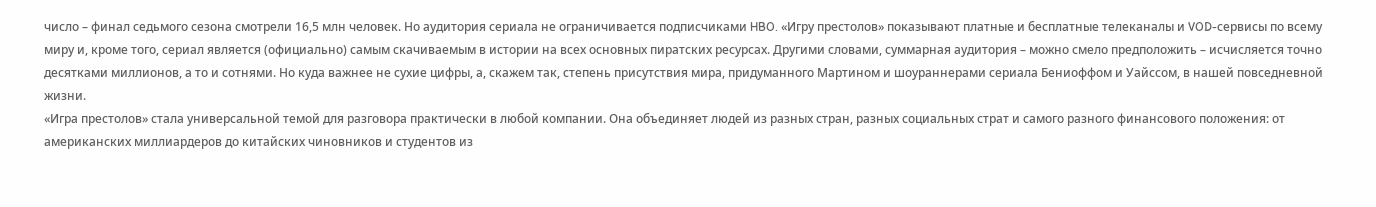число – финал седьмого сезона смотрели 16,5 млн человек. Но аудитория сериала не ограничивается подписчиками HBO. «Игру престолов» показывают платные и бесплатные телеканалы и VOD-сервисы по всему миру и, кроме того, сериал является (официально) самым скачиваемым в истории на всех основных пиратских ресурсах. Другими словами, суммарная аудитория – можно смело предположить – исчисляется точно десятками миллионов, а то и сотнями. Но куда важнее не сухие цифры, а, скажем так, степень присутствия мира, придуманного Мартином и шоураннерами сериала Бениоффом и Уайссом, в нашей повседневной жизни.
«Игра престолов» стала универсальной темой для разговора практически в любой компании. Она объединяет людей из разных стран, разных социальных страт и самого разного финансового положения: от американских миллиардеров до китайских чиновников и студентов из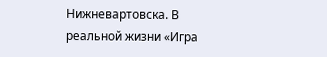Нижневартовска. В реальной жизни «Игра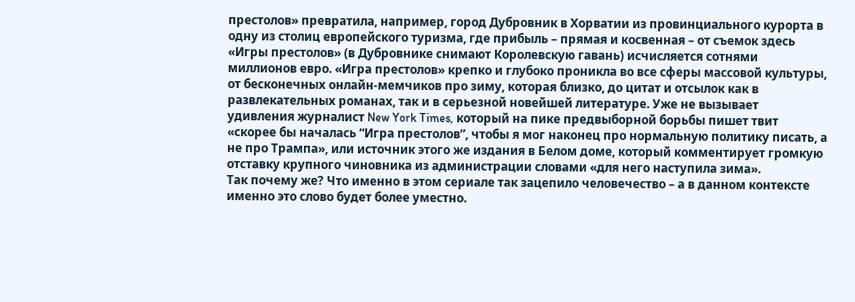престолов» превратила, например, город Дубровник в Хорватии из провинциального курорта в одну из столиц европейского туризма, где прибыль – прямая и косвенная – от съемок здесь «Игры престолов» (в Дубровнике снимают Королевскую гавань) исчисляется сотнями миллионов евро. «Игра престолов» крепко и глубоко проникла во все сферы массовой культуры, от бесконечных онлайн-мемчиков про зиму, которая близко, до цитат и отсылок как в развлекательных романах, так и в серьезной новейшей литературе. Уже не вызывает удивления журналист New York Times, который на пике предвыборной борьбы пишет твит «скорее бы началась “Игра престолов”, чтобы я мог наконец про нормальную политику писать, а не про Трампа», или источник этого же издания в Белом доме, который комментирует громкую отставку крупного чиновника из администрации словами «для него наступила зима».
Так почему же? Что именно в этом сериале так зацепило человечество – а в данном контексте именно это слово будет более уместно.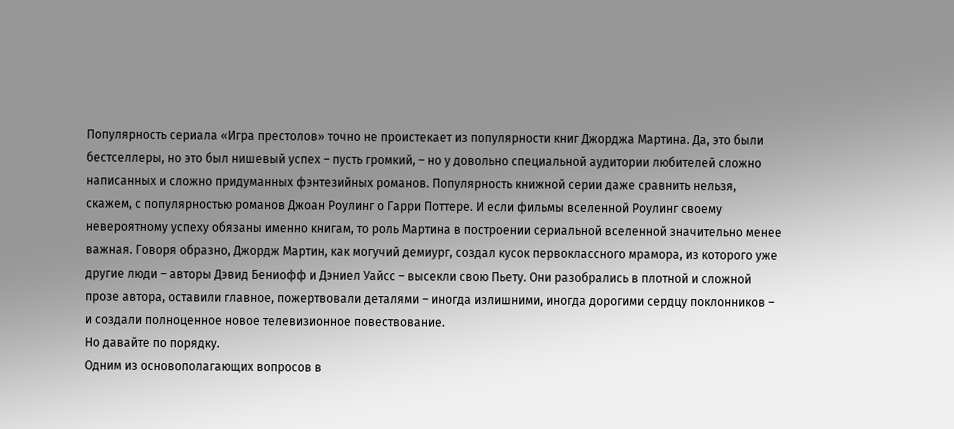Популярность сериала «Игра престолов» точно не проистекает из популярности книг Джорджа Мартина. Да, это были бестселлеры, но это был нишевый успех – пусть громкий, – но у довольно специальной аудитории любителей сложно написанных и сложно придуманных фэнтезийных романов. Популярность книжной серии даже сравнить нельзя, скажем, с популярностью романов Джоан Роулинг о Гарри Поттере. И если фильмы вселенной Роулинг своему невероятному успеху обязаны именно книгам, то роль Мартина в построении сериальной вселенной значительно менее важная. Говоря образно, Джордж Мартин, как могучий демиург, создал кусок первоклассного мрамора, из которого уже другие люди – авторы Дэвид Бениофф и Дэниел Уайсс – высекли свою Пьету. Они разобрались в плотной и сложной прозе автора, оставили главное, пожертвовали деталями – иногда излишними, иногда дорогими сердцу поклонников – и создали полноценное новое телевизионное повествование.
Но давайте по порядку.
Одним из основополагающих вопросов в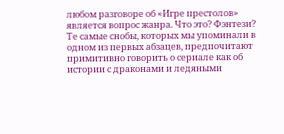любом разговоре об «Игре престолов» является вопрос жанра. Что это? Фэнтези? Те самые снобы, которых мы упоминали в одном из первых абзацев, предпочитают примитивно говорить о сериале как об истории с драконами и ледяными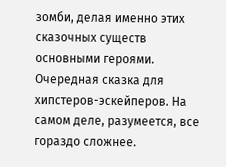зомби, делая именно этих сказочных существ основными героями. Очередная сказка для хипстеров-эскейперов. На самом деле, разумеется, все гораздо сложнее.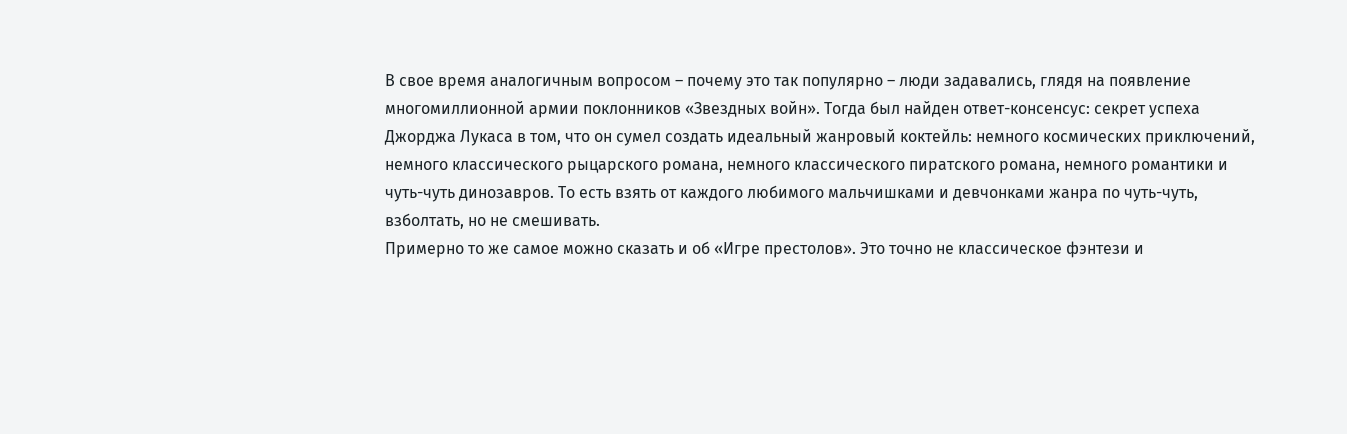В свое время аналогичным вопросом – почему это так популярно – люди задавались, глядя на появление многомиллионной армии поклонников «Звездных войн». Тогда был найден ответ-консенсус: секрет успеха Джорджа Лукаса в том, что он сумел создать идеальный жанровый коктейль: немного космических приключений, немного классического рыцарского романа, немного классического пиратского романа, немного романтики и чуть-чуть динозавров. То есть взять от каждого любимого мальчишками и девчонками жанра по чуть-чуть, взболтать, но не смешивать.
Примерно то же самое можно сказать и об «Игре престолов». Это точно не классическое фэнтези и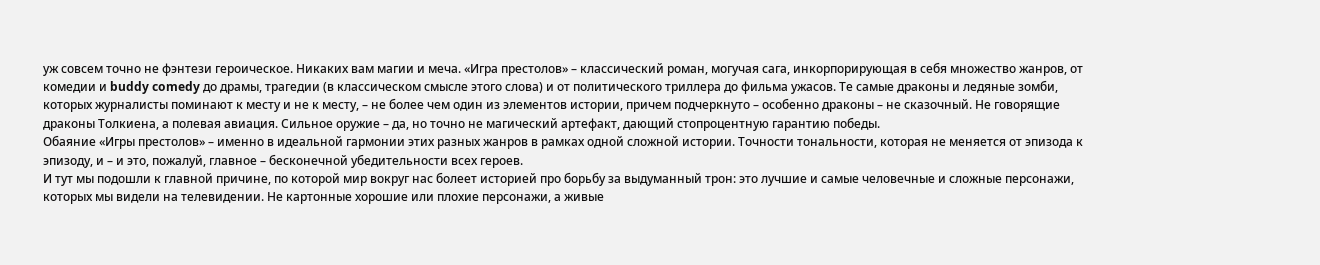уж совсем точно не фэнтези героическое. Никаких вам магии и меча. «Игра престолов» – классический роман, могучая сага, инкорпорирующая в себя множество жанров, от комедии и buddy comedy до драмы, трагедии (в классическом смысле этого слова) и от политического триллера до фильма ужасов. Те самые драконы и ледяные зомби, которых журналисты поминают к месту и не к месту, – не более чем один из элементов истории, причем подчеркнуто – особенно драконы – не сказочный. Не говорящие драконы Толкиена, а полевая авиация. Сильное оружие – да, но точно не магический артефакт, дающий стопроцентную гарантию победы.
Обаяние «Игры престолов» – именно в идеальной гармонии этих разных жанров в рамках одной сложной истории. Точности тональности, которая не меняется от эпизода к эпизоду, и – и это, пожалуй, главное – бесконечной убедительности всех героев.
И тут мы подошли к главной причине, по которой мир вокруг нас болеет историей про борьбу за выдуманный трон: это лучшие и самые человечные и сложные персонажи, которых мы видели на телевидении. Не картонные хорошие или плохие персонажи, а живые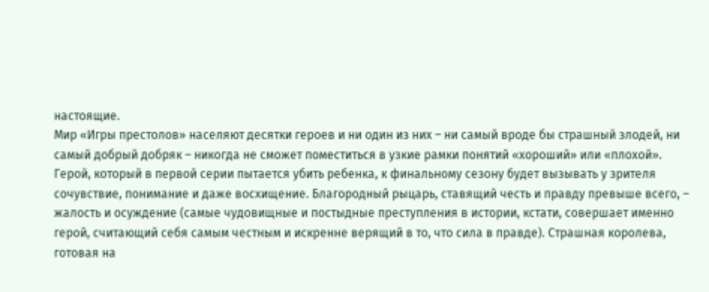настоящие.
Мир «Игры престолов» населяют десятки героев и ни один из них – ни самый вроде бы страшный злодей, ни самый добрый добряк – никогда не сможет поместиться в узкие рамки понятий «хороший» или «плохой». Герой, который в первой серии пытается убить ребенка, к финальному сезону будет вызывать у зрителя сочувствие, понимание и даже восхищение. Благородный рыцарь, ставящий честь и правду превыше всего, – жалость и осуждение (самые чудовищные и постыдные преступления в истории, кстати, совершает именно герой, считающий себя самым честным и искренне верящий в то, что сила в правде). Страшная королева, готовая на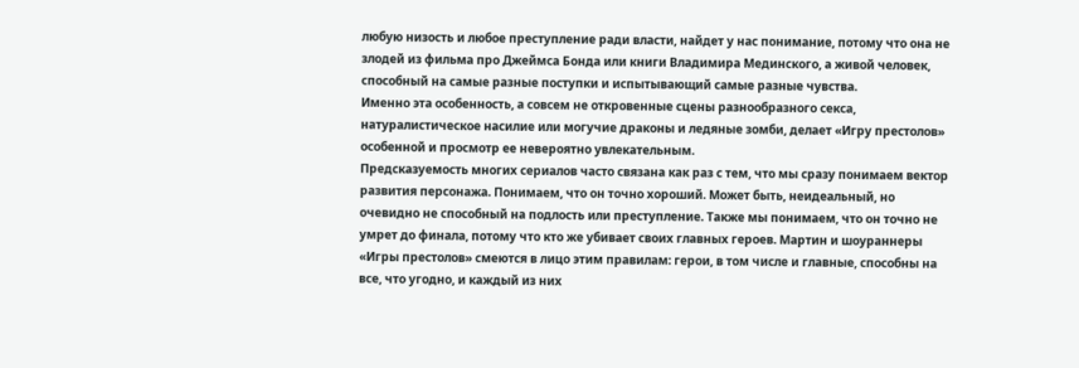любую низость и любое преступление ради власти, найдет у нас понимание, потому что она не злодей из фильма про Джеймса Бонда или книги Владимира Мединского, а живой человек, способный на самые разные поступки и испытывающий самые разные чувства.
Именно эта особенность, а совсем не откровенные сцены разнообразного секса, натуралистическое насилие или могучие драконы и ледяные зомби, делает «Игру престолов» особенной и просмотр ее невероятно увлекательным.
Предсказуемость многих сериалов часто связана как раз с тем, что мы сразу понимаем вектор развития персонажа. Понимаем, что он точно хороший. Может быть, неидеальный, но очевидно не способный на подлость или преступление. Также мы понимаем, что он точно не умрет до финала, потому что кто же убивает своих главных героев. Мартин и шоураннеры «Игры престолов» смеются в лицо этим правилам: герои, в том числе и главные, способны на все, что угодно, и каждый из них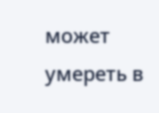может умереть в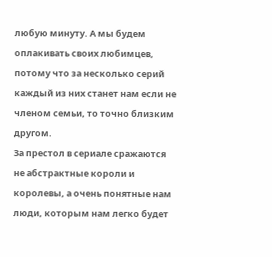любую минуту. А мы будем оплакивать своих любимцев, потому что за несколько серий каждый из них станет нам если не членом семьи, то точно близким другом.
За престол в сериале сражаются не абстрактные короли и королевы, а очень понятные нам люди, которым нам легко будет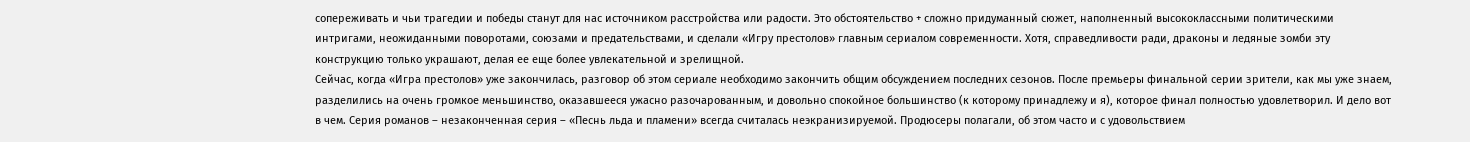сопереживать и чьи трагедии и победы станут для нас источником расстройства или радости. Это обстоятельство + сложно придуманный сюжет, наполненный высококлассными политическими интригами, неожиданными поворотами, союзами и предательствами, и сделали «Игру престолов» главным сериалом современности. Хотя, справедливости ради, драконы и ледяные зомби эту конструкцию только украшают, делая ее еще более увлекательной и зрелищной.
Сейчас, когда «Игра престолов» уже закончилась, разговор об этом сериале необходимо закончить общим обсуждением последних сезонов. После премьеры финальной серии зрители, как мы уже знаем, разделились на очень громкое меньшинство, оказавшееся ужасно разочарованным, и довольно спокойное большинство (к которому принадлежу и я), которое финал полностью удовлетворил. И дело вот в чем. Серия романов – незаконченная серия – «Песнь льда и пламени» всегда считалась неэкранизируемой. Продюсеры полагали, об этом часто и с удовольствием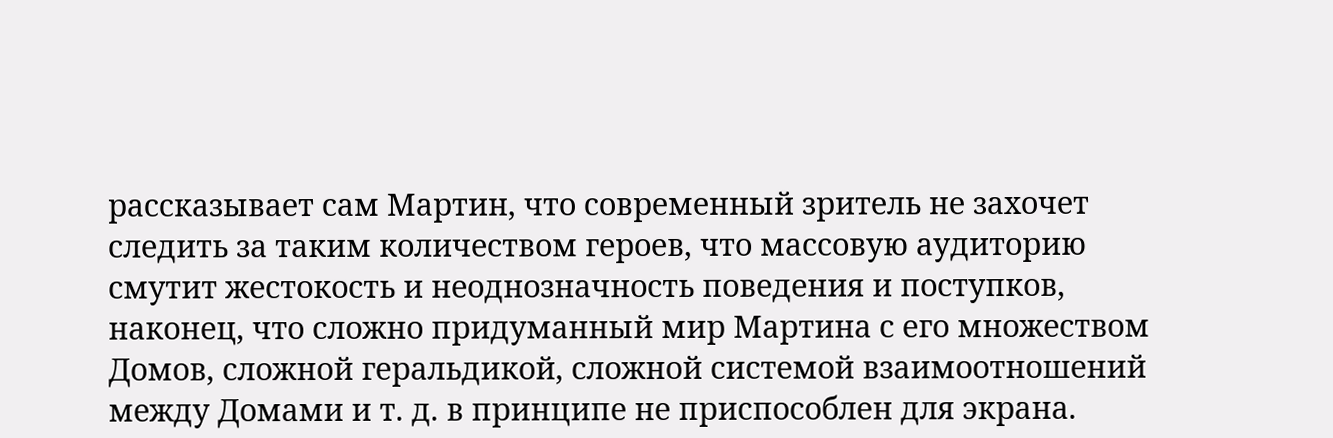рассказывает сам Мартин, что современный зритель не захочет следить за таким количеством героев, что массовую аудиторию смутит жестокость и неоднозначность поведения и поступков, наконец, что сложно придуманный мир Мартина с его множеством Домов, сложной геральдикой, сложной системой взаимоотношений между Домами и т. д. в принципе не приспособлен для экрана.